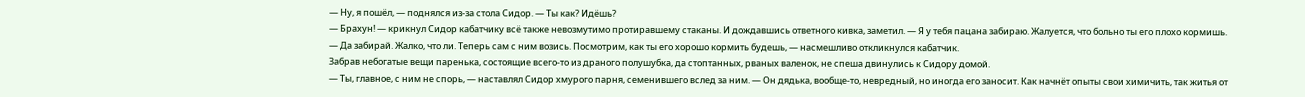— Ну, я пошёл, — поднялся из-за стола Сидор. — Ты как? Идёшь?
— Брахун! — крикнул Сидор кабатчику всё также невозмутимо протиравшему стаканы. И дождавшись ответного кивка, заметил. — Я у тебя пацана забираю. Жалуется, что больно ты его плохо кормишь.
— Да забирай. Жалко, что ли. Теперь сам с ним возись. Посмотрим, как ты его хорошо кормить будешь, — насмешливо откликнулся кабатчик.
Забрав небогатые вещи паренька, состоящие всего-то из драного полушубка, да стоптанных, рваных валенок, не спеша двинулись к Сидору домой.
— Ты, главное, с ним не спорь, — наставлял Сидор хмурого парня, семенившего вслед за ним. — Он дядька, вообще-то, невредный, но иногда его заносит. Как начнёт опыты свои химичить, так житья от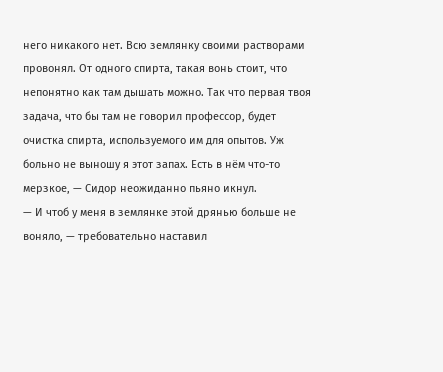него никакого нет. Всю землянку своими растворами провонял. От одного спирта, такая вонь стоит, что непонятно как там дышать можно. Так что первая твоя задача, что бы там не говорил профессор, будет очистка спирта, используемого им для опытов. Уж больно не выношу я этот запах. Есть в нём что-то мерзкое, — Сидор неожиданно пьяно икнул.
— И чтоб у меня в землянке этой дрянью больше не воняло, — требовательно наставил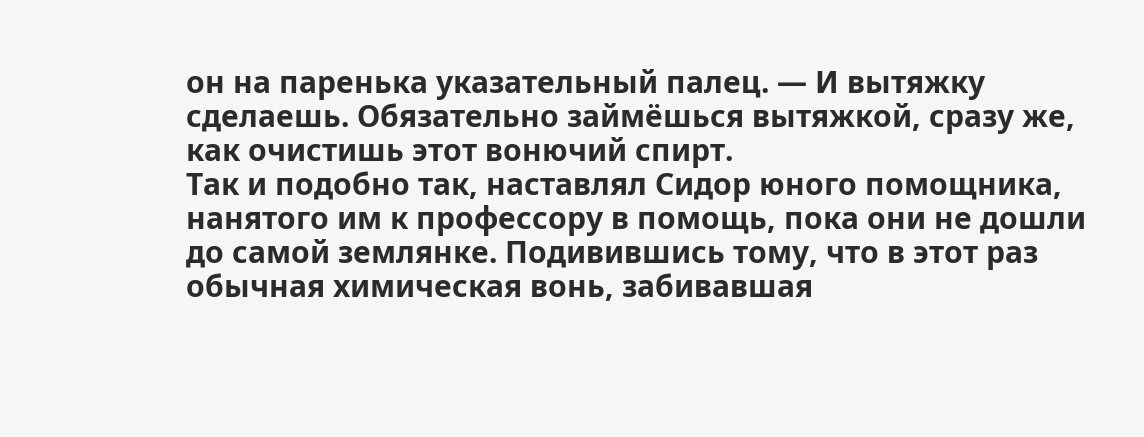он на паренька указательный палец. — И вытяжку сделаешь. Обязательно займёшься вытяжкой, сразу же, как очистишь этот вонючий спирт.
Так и подобно так, наставлял Сидор юного помощника, нанятого им к профессору в помощь, пока они не дошли до самой землянке. Подивившись тому, что в этот раз обычная химическая вонь, забивавшая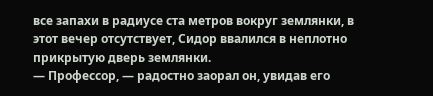все запахи в радиусе ста метров вокруг землянки, в этот вечер отсутствует, Сидор ввалился в неплотно прикрытую дверь землянки.
— Профессор, — радостно заорал он, увидав его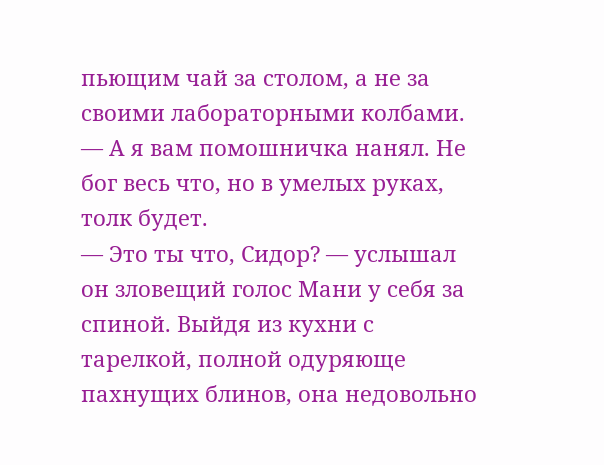пьющим чай за столом, а не за своими лабораторными колбами. — А я вам помошничка нанял. Не бог весь что, но в умелых руках, толк будет.
— Это ты что, Сидор? — услышал он зловещий голос Мани у себя за спиной. Выйдя из кухни с тарелкой, полной одуряюще пахнущих блинов, она недовольно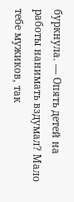буркнула. — Опять детей на работы нанимать вздумал? Мало тебе мужиков, так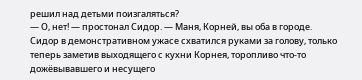решил над детьми поизгаляться?
— О, нет! — простонал Сидор. — Маня, Корней, вы оба в городе.
Сидор в демонстративном ужасе схватился руками за голову, только теперь заметив выходящего с кухни Корнея, торопливо что-то дожёвывавшего и несущего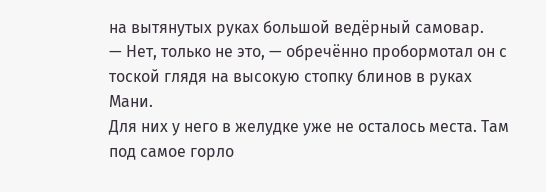на вытянутых руках большой ведёрный самовар.
— Нет, только не это, — обречённо пробормотал он с тоской глядя на высокую стопку блинов в руках Мани.
Для них у него в желудке уже не осталось места. Там под самое горло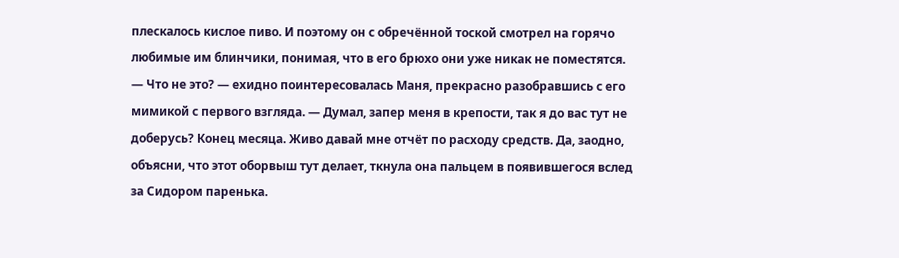плескалось кислое пиво. И поэтому он с обречённой тоской смотрел на горячо любимые им блинчики, понимая, что в его брюхо они уже никак не поместятся.
— Что не это? — ехидно поинтересовалась Маня, прекрасно разобравшись с его мимикой с первого взгляда. — Думал, запер меня в крепости, так я до вас тут не доберусь? Конец месяца. Живо давай мне отчёт по расходу средств. Да, заодно, объясни, что этот оборвыш тут делает, ткнула она пальцем в появившегося вслед за Сидором паренька.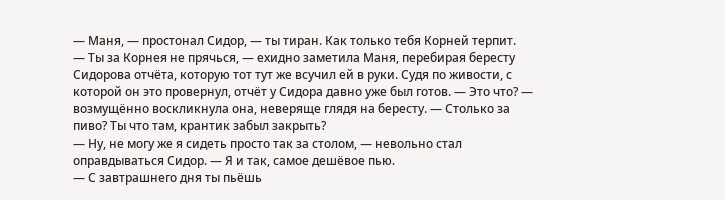— Маня, — простонал Сидор, — ты тиран. Как только тебя Корней терпит.
— Ты за Корнея не прячься, — ехидно заметила Маня, перебирая бересту Сидорова отчёта, которую тот тут же всучил ей в руки. Судя по живости, с которой он это провернул, отчёт у Сидора давно уже был готов. — Это что? — возмущённо воскликнула она, неверяще глядя на бересту. — Столько за пиво? Ты что там, крантик забыл закрыть?
— Ну, не могу же я сидеть просто так за столом, — невольно стал оправдываться Сидор. — Я и так, самое дешёвое пью.
— С завтрашнего дня ты пьёшь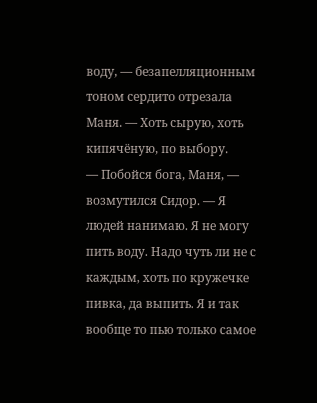воду, — безапелляционным тоном сердито отрезала Маня. — Хоть сырую, хоть кипячёную, по выбору.
— Побойся бога, Маня, — возмутился Сидор. — Я людей нанимаю. Я не могу пить воду. Надо чуть ли не с каждым, хоть по кружечке пивка, да выпить. Я и так вообще то пью только самое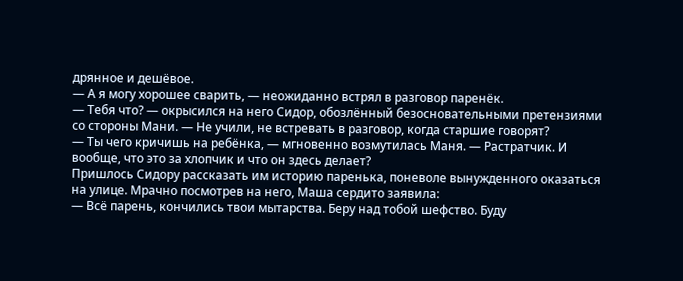дрянное и дешёвое.
— А я могу хорошее сварить, — неожиданно встрял в разговор паренёк.
— Тебя что? — окрысился на него Сидор, обозлённый безосновательными претензиями со стороны Мани. — Не учили, не встревать в разговор, когда старшие говорят?
— Ты чего кричишь на ребёнка, — мгновенно возмутилась Маня. — Растратчик. И вообще, что это за хлопчик и что он здесь делает?
Пришлось Сидору рассказать им историю паренька, поневоле вынужденного оказаться на улице. Мрачно посмотрев на него, Маша сердито заявила:
— Всё парень, кончились твои мытарства. Беру над тобой шефство. Буду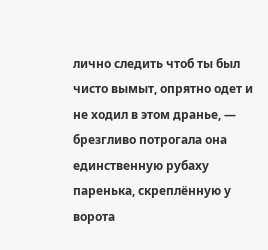лично следить чтоб ты был чисто вымыт, опрятно одет и не ходил в этом дранье, — брезгливо потрогала она единственную рубаху паренька, скреплённую у ворота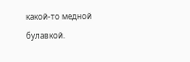какой-то медной булавкой.